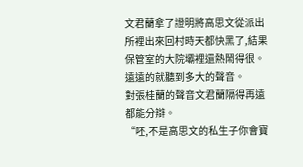文君蘭拿了證明將高思文從派出所裡出來回村時天都快黑了,結果保管室的大院壩裡還熱鬧得很。
遠遠的就聽到多大的聲音。
對張桂蘭的聲音文君蘭隔得再遠都能分辯。
“呸,不是高思文的私生子你會寶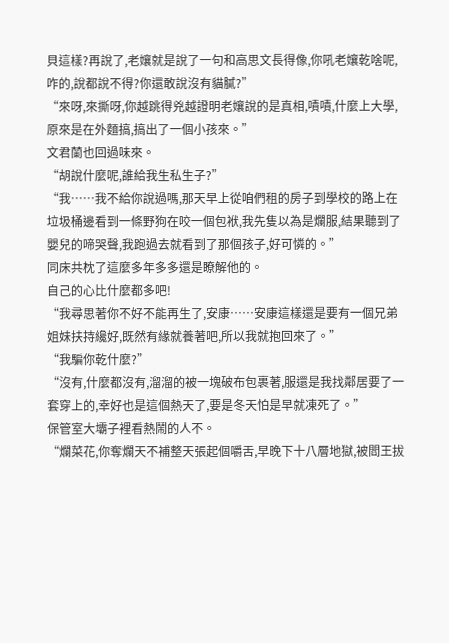貝這樣?再說了,老孃就是說了一句和高思文長得像,你吼老孃乾啥呢,咋的,說都說不得?你還敢說沒有貓膩?”
“來呀,來撕呀,你越跳得兇越證明老孃說的是真相,嘖嘖,什麼上大學,原來是在外麵搞,搞出了一個小孩來。”
文君蘭也回過味來。
“胡說什麼呢,誰給我生私生子?”
“我……我不給你說過嗎,那天早上從咱們租的房子到學校的路上在垃圾桶邊看到一條野狗在咬一個包袱,我先隻以為是爛服,結果聽到了嬰兒的啼哭聲,我跑過去就看到了那個孩子,好可憐的。”
同床共枕了這麼多年多多還是瞭解他的。
自己的心比什麼都多吧!
“我尋思著你不好不能再生了,安康……安康這樣還是要有一個兄弟姐妹扶持纔好,既然有緣就養著吧,所以我就抱回來了。”
“我騙你乾什麼?”
“沒有,什麼都沒有,溜溜的被一塊破布包裹著,服還是我找鄰居要了一套穿上的,幸好也是這個熱天了,要是冬天怕是早就凍死了。”
保管室大壩子裡看熱鬧的人不。
“爛菜花,你奪爛天不補整天張起個嚼舌,早晚下十八層地獄,被閻王拔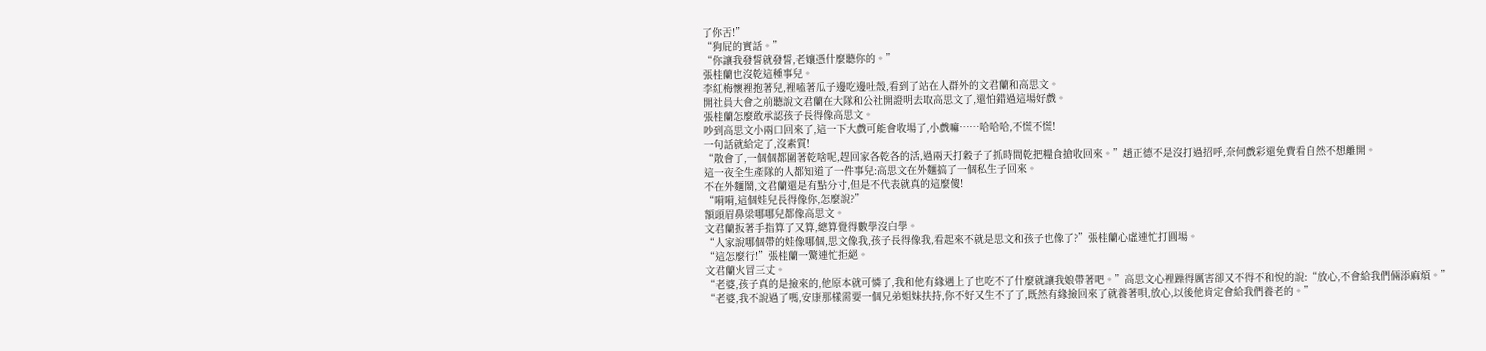了你舌!”
“狗屁的實話。”
“你讓我發誓就發誓,老孃憑什麼聽你的。”
張桂蘭也沒乾這種事兒。
李紅梅懷裡抱著兒,裡嗑著瓜子邊吃邊吐殼,看到了站在人群外的文君蘭和高思文。
開社員大會之前聽說文君蘭在大隊和公社開證明去取高思文了,還怕錯過這場好戲。
張桂蘭怎麼敢承認孩子長得像高思文。
吵到高思文小兩口回來了,這一下大戲可能會收場了,小戲嘛……哈哈哈,不慌不慌!
一句話就給定了,沒素質!
“散會了,一個個都圍著乾啥呢,趕回家各乾各的活,過兩天打穀子了抓時間乾把糧食搶收回來。”趙正德不是沒打過招呼,奈何戲彩還免費看自然不想離開。
這一夜全生產隊的人都知道了一件事兒:高思文在外麵搞了一個私生子回來。
不在外麵鬧,文君蘭還是有點分寸,但是不代表就真的這麼傻!
“嗬嗬,這個娃兒長得像你,怎麼說?”
額頭眉鼻梁哪哪兒都像高思文。
文君蘭扳著手指算了又算,總算覺得數學沒白學。
“人家說哪個帶的娃像哪個,思文像我,孩子長得像我,看起來不就是思文和孩子也像了?”張桂蘭心虛連忙打圓場。
“這怎麼行!”張桂蘭一驚連忙拒絕。
文君蘭火冒三丈。
“老婆,孩子真的是撿來的,他原本就可憐了,我和他有緣遇上了也吃不了什麼就讓我娘帶著吧。”高思文心裡躁得厲害卻又不得不和悅的說:“放心,不會給我們倆添麻煩。”
“老婆,我不說過了嗎,安康那樣需要一個兄弟姐妹扶持,你不好又生不了了,既然有緣撿回來了就養著唄,放心,以後他肯定會給我們養老的。”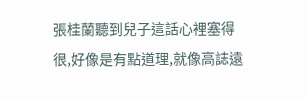張桂蘭聽到兒子這話心裡塞得很,好像是有點道理,就像高誌遠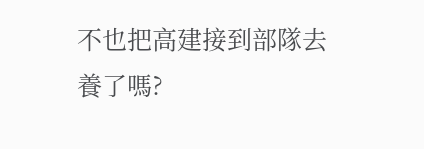不也把高建接到部隊去養了嗎?